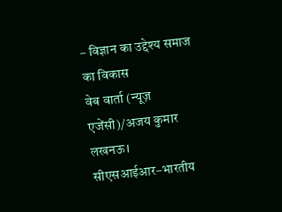– विज्ञान का उद्देश्य समाज का विकास
वेब वार्ता (न्यूज़ एजेंसी)/अजय कुमार
लखनऊ। सीएसआईआर–भारतीय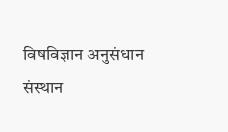विषविज्ञान अनुसंधान संस्थान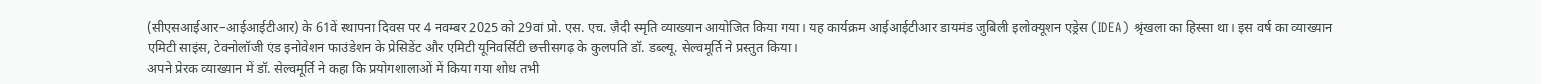(सीएसआईआर–आईआईटीआर) के 61वें स्थापना दिवस पर 4 नवम्बर 2025 को 29वां प्रो. एस. एच. ज़ैदी स्मृति व्याख्यान आयोजित किया गया। यह कार्यक्रम आईआईटीआर डायमंड जुबिली इलोक्यूशन एड्रेस (IDEA) श्रृंखला का हिस्सा था। इस वर्ष का व्याख्यान एमिटी साइंस, टेक्नोलॉजी एंड इनोवेशन फाउंडेशन के प्रेसिडेंट और एमिटी यूनिवर्सिटी छत्तीसगढ़ के कुलपति डॉ. डब्ल्यू. सेल्वमूर्ति ने प्रस्तुत किया।
अपने प्रेरक व्याख्यान में डॉ. सेल्वमूर्ति ने कहा कि प्रयोगशालाओं में किया गया शोध तभी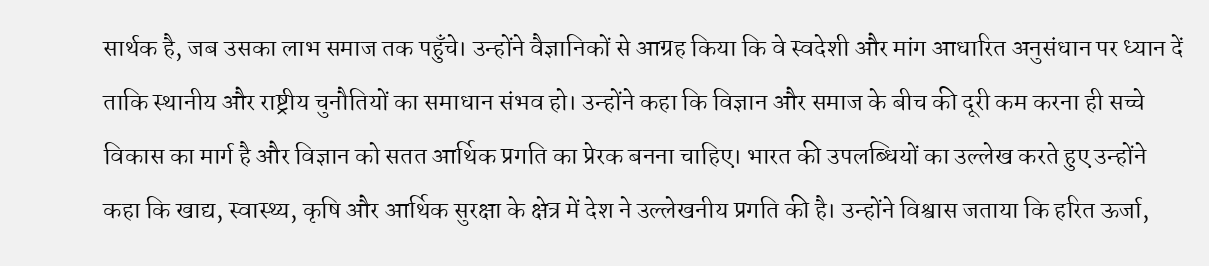सार्थक है, जब उसका लाभ समाज तक पहुँचे। उन्होंने वैज्ञानिकों से आग्रह किया कि वे स्वदेशी और मांग आधारित अनुसंधान पर ध्यान दें ताकि स्थानीय और राष्ट्रीय चुनौतियों का समाधान संभव हो। उन्होंने कहा कि विज्ञान और समाज के बीच की दूरी कम करना ही सच्चे विकास का मार्ग है और विज्ञान को सतत आर्थिक प्रगति का प्रेरक बनना चाहिए। भारत की उपलब्धियों का उल्लेख करते हुए उन्होंने कहा कि खाद्य, स्वास्थ्य, कृषि और आर्थिक सुरक्षा के क्षेत्र में देश ने उल्लेखनीय प्रगति की है। उन्होंने विश्वास जताया कि हरित ऊर्जा,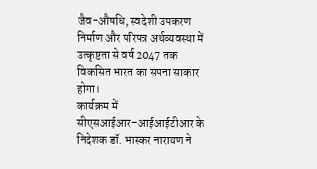जैव-औषधि, स्वदेशी उपकरण निर्माण और परिपत्र अर्थव्यवस्था में उत्कृष्टता से वर्ष 2047 तक विकसित भारत का सपना साकार होगा।
कार्यक्रम में सीएसआईआर–आईआईटीआर के निदेशक डॉ. भास्कर नारायण ने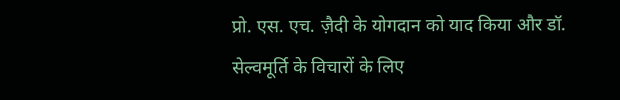प्रो. एस. एच. ज़ैदी के योगदान को याद किया और डॉ. सेल्वमूर्ति के विचारों के लिए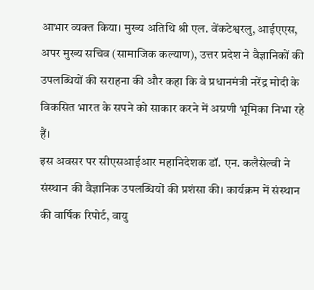आभार व्यक्त किया। मुख्य अतिथि श्री एल. वेंकटेश्वरलु, आईएएस, अपर मुख्य सचिव (सामाजिक कल्याण), उत्तर प्रदेश ने वैज्ञानिकों की उपलब्धियों की सराहना की और कहा कि वे प्रधानमंत्री नरेंद्र मोदी के विकसित भारत के सपने को साकार करने में अग्रणी भूमिका निभा रहे हैं।
इस अवसर पर सीएसआईआर महानिदेशक डॉ. एन. कलैसेल्वी ने संस्थान की वैज्ञानिक उपलब्धियों की प्रशंसा की। कार्यक्रम में संस्थान की वार्षिक रिपोर्ट, वायु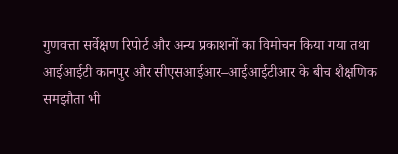गुणवत्ता सर्वेक्षण रिपोर्ट और अन्य प्रकाशनों का विमोचन किया गया तथा आईआईटी कानपुर और सीएसआईआर–आईआईटीआर के बीच शैक्षणिक समझौता भी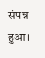संपन्न हुआ।